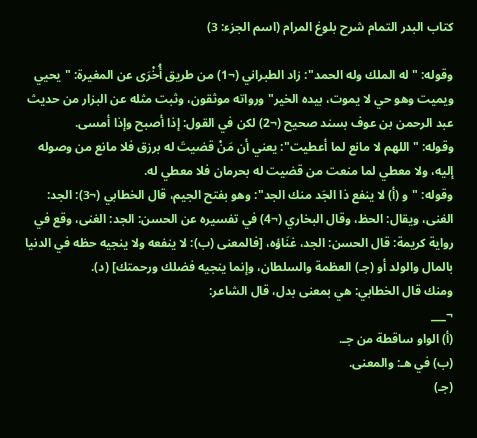كتاب البدر التمام شرح بلوغ المرام (اسم الجزء: 3)

وقوله: "له الملك وله الحمد": زاد الطبراني (¬1) من طريق أُخْرَى عن المغيرة: "يحيي ويميت وهو حي لا يموت، بيده الخير" ورواته موثقون، وثبت مثله عن البزار من حديث عبد الرحمن بن عوف بسند صحيح (¬2) لكن في القول: إذا أصبح وإذا أمسى.
وقوله: "اللهم لا مانع لما أعطيت": يعني أن مَنْ قضيتَ له برزق فلا مانع من وصوله إليه، ولا معطي لما منعت من قضيت له بحرمان فلا معطي له.
وقوله: "و (أ) لا ينفع ذا الجَد منك الجد": وهو بفتح الجيم، قال الخطابي (¬3): الجد: الغنى، ويقال: الحظ، وقال البخاري (¬4) في تفسيره عن الحسن: الجد: الغنى، وقع في رواية كريمة: قال الحسن: الجد، غنَاؤه، [فالمعنى (ب): لا ينفعه ولا ينجيه حظه في الدنيا بالمال والولد أو (جـ) العظمة والسلطان، وإنما ينجيه فضلك ورحمتك] (د).
ومنك قال الخطابي: هي بمعنى بدل، قال الشاعر:
¬___
(أ) الواو ساقطة من جـ.
(ب) في هـ: والمعنى.
(جـ)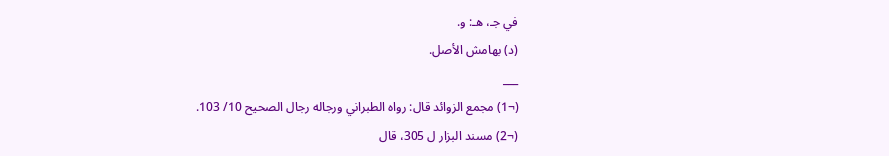في جـ، هـ: و.
(د) بهامش الأصل.
___
(¬1) مجمع الزوائد قال: رواه الطبراني ورجاله رجال الصحيح 10/ 103.
(¬2) مسند البزار ل 305، قال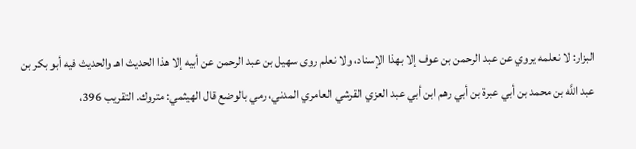البزار: لا نعلمه يروي عن عبد الرحمن بن عوف إلا بهذا الإسناد، ولا نعلم روى سهيل بن عبد الرحمن عن أبيه إلا هذا الحديث اهـ والحديث فيه أبو بكر بن عبد اللَّه بن محمد بن أبي عبرة بن أبي رهم ابن أبي عبد العزي القرشي العامري المدني، رمي بالوضع قال الهيثمي: متروك. التقريب 396،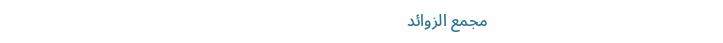مجمع الزوائد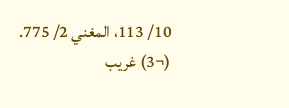10/ 113، المغني 2/ 775.
(¬3) غريب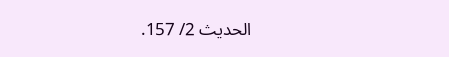الحديث 2/ 157.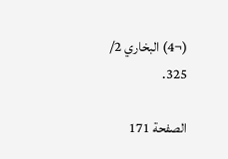(¬4) البخاري 2/ 325.

الصفحة 171